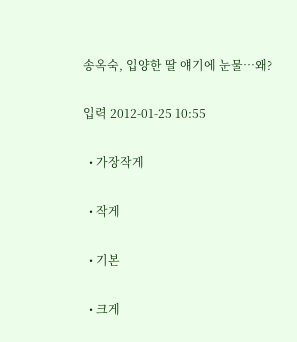송옥숙, 입양한 딸 얘기에 눈물…왜?

입력 2012-01-25 10:55

  • 가장작게

  • 작게

  • 기본

  • 크게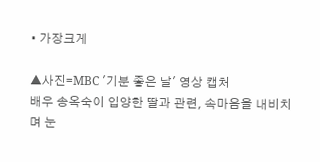• 가장크게

▲사진=MBC '기분 좋은 날' 영상 캡처
배우 송옥숙이 입양한 딸과 관련, 속마음을 내비치며 눈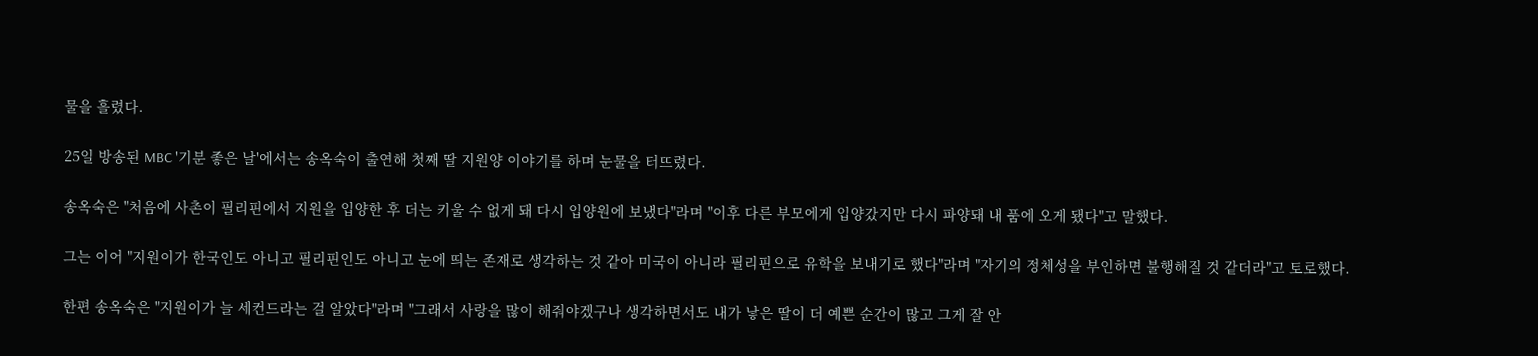물을 흘렸다.

25일 방송된 MBC '기분 좋은 날'에서는 송옥숙이 출연해 첫째 딸 지원양 이야기를 하며 눈물을 터뜨렸다.

송옥숙은 "처음에 사촌이 필리핀에서 지원을 입양한 후 더는 키울 수 없게 돼 다시 입양원에 보냈다"라며 "이후 다른 부모에게 입양갔지만 다시 파양돼 내 품에 오게 됐다"고 말했다.

그는 이어 "지원이가 한국인도 아니고 필리핀인도 아니고 눈에 띄는 존재로 생각하는 것 같아 미국이 아니라 필리핀으로 유학을 보내기로 했다"라며 "자기의 정체성을 부인하면 불행해질 것 같더라"고 토로했다.

한편 송옥숙은 "지원이가 늘 세컨드라는 걸 알았다"라며 "그래서 사랑을 많이 해줘야겠구나 생각하면서도 내가 낳은 딸이 더 예쁜 순간이 많고 그게 잘 안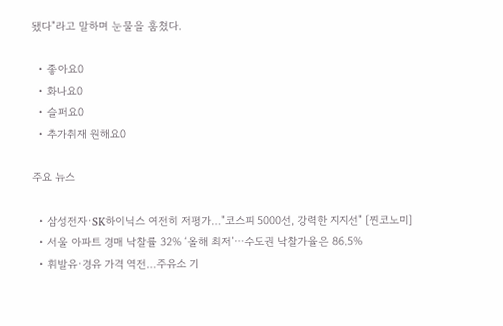됐다"라고 말하며 눈물을 훔쳤다.

  • 좋아요0
  • 화나요0
  • 슬퍼요0
  • 추가취재 원해요0

주요 뉴스

  • 삼성전자·SK하이닉스 여전히 저평가…"코스피 5000선, 강력한 지지선" [찐코노미]
  • 서울 아파트 경매 낙찰률 32% ‘올해 최저’⋯수도권 낙찰가율은 86.5%
  • 휘발유·경유 가격 역전…주유소 기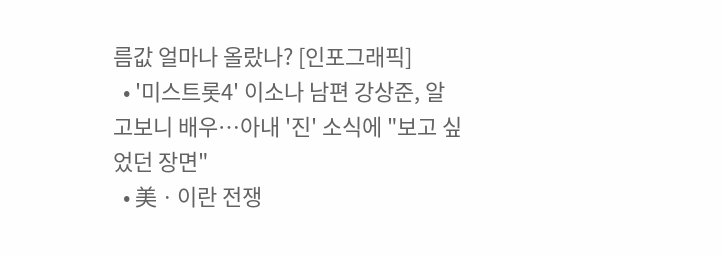름값 얼마나 올랐나? [인포그래픽]
  • '미스트롯4' 이소나 남편 강상준, 알고보니 배우⋯아내 '진' 소식에 "보고 싶었던 장면"
  • 美ㆍ이란 전쟁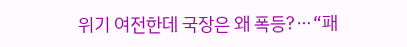위기 여전한데 국장은 왜 폭등?⋯“패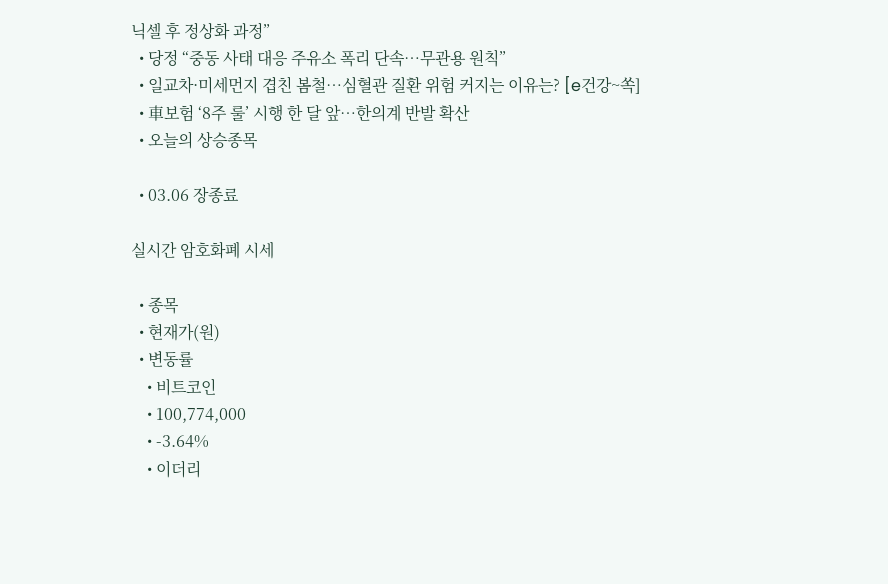닉셀 후 정상화 과정”
  • 당정 “중동 사태 대응 주유소 폭리 단속…무관용 원칙”
  • 일교차·미세먼지 겹친 봄철…심혈관 질환 위험 커지는 이유는? [e건강~쏙]
  • 車보험 ‘8주 룰’ 시행 한 달 앞…한의계 반발 확산
  • 오늘의 상승종목

  • 03.06 장종료

실시간 암호화폐 시세

  • 종목
  • 현재가(원)
  • 변동률
    • 비트코인
    • 100,774,000
    • -3.64%
    • 이더리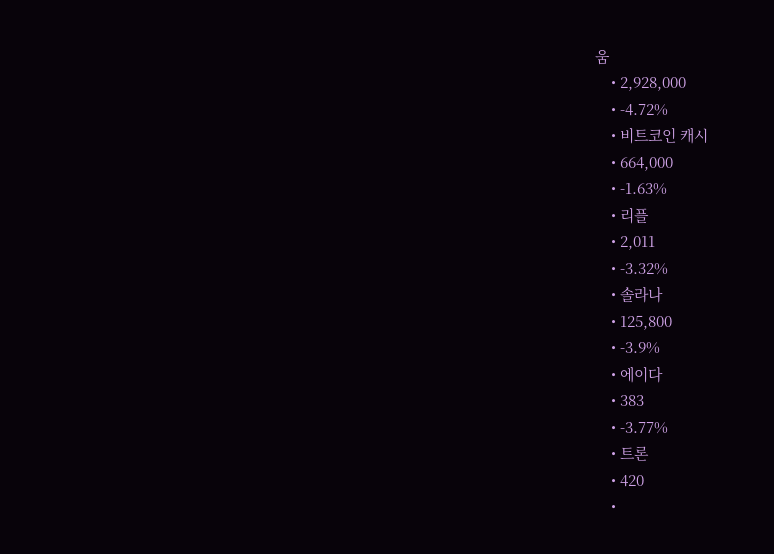움
    • 2,928,000
    • -4.72%
    • 비트코인 캐시
    • 664,000
    • -1.63%
    • 리플
    • 2,011
    • -3.32%
    • 솔라나
    • 125,800
    • -3.9%
    • 에이다
    • 383
    • -3.77%
    • 트론
    • 420
    •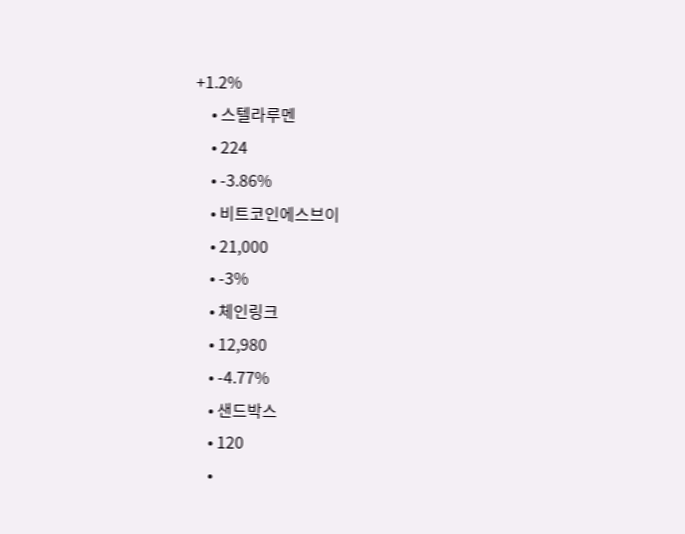+1.2%
    • 스텔라루멘
    • 224
    • -3.86%
    • 비트코인에스브이
    • 21,000
    • -3%
    • 체인링크
    • 12,980
    • -4.77%
    • 샌드박스
    • 120
    •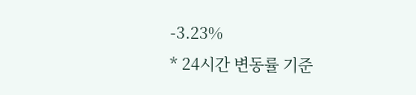-3.23%
* 24시간 변동률 기준